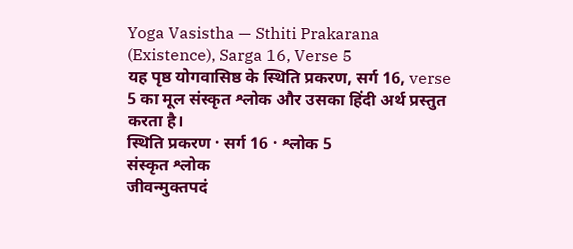Yoga Vasistha — Sthiti Prakarana (Existence), Sarga 16, Verse 5
यह पृष्ठ योगवासिष्ठ के स्थिति प्रकरण, सर्ग 16, verse 5 का मूल संस्कृत श्लोक और उसका हिंदी अर्थ प्रस्तुत करता है।
स्थिति प्रकरण · सर्ग 16 · श्लोक 5
संस्कृत श्लोक
जीवन्मुक्तपदं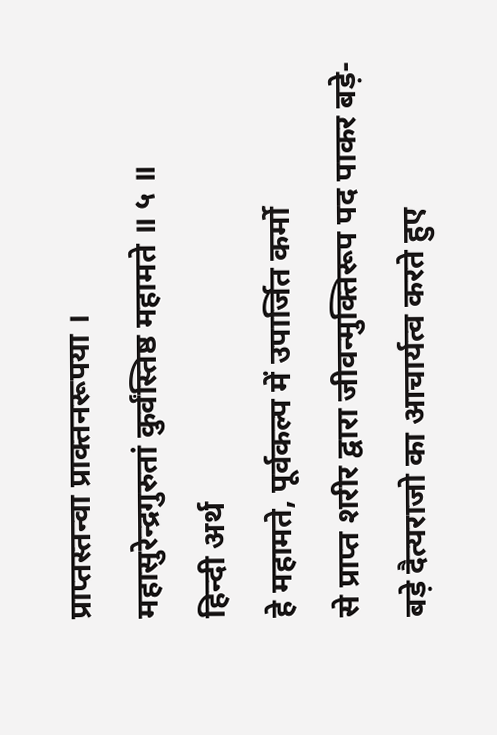प्राप्तस्तन्वा प्राक्तनरूपया ।
महासुरेन्द्रगुरुतां कुर्वंस्तिष्ठ महामते ॥ ५ ॥
हिन्दी अर्थ
हे महामते, पूर्वकल्प में उपार्जित कर्मो
से प्राप्त शरीर द्वारा जीवन्मुक्तिरूप पद पाकर बड़े-बड़े दैत्यराजो का आचार्यत्व करते हुए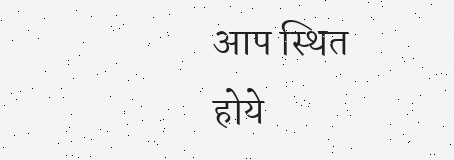आप स्थित
होये